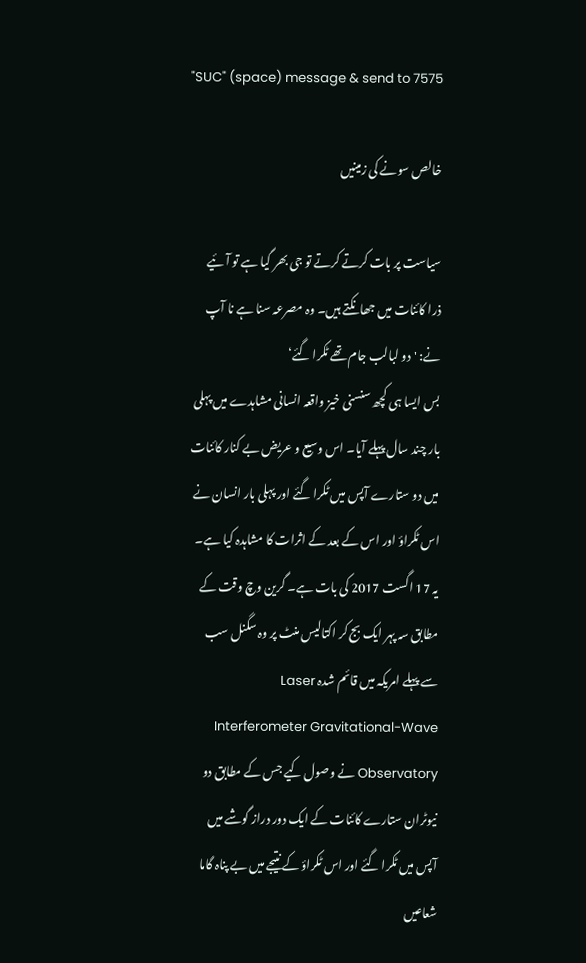"SUC" (space) message & send to 7575

خالص سونے کی زمینیں

سیاست پر بات کرتے کرتے تو جی بھر گیا ہے تو آئیے ذرا کائنات میں جھانکتے ہیں۔ وہ مصرعہ سنا ہے نا آپ نے: 'دو لبالب جام تھے ٹکرا گئے‘
بس ایسا ہی کچھ سنسنی خیز واقعہ انسانی مشاہدے میں پہلی بار چند سال پہلے آیا۔ اس وسیع و عریض بے کنار کائنات میں دو ستارے آپس میں ٹکرا گئے اور پہلی بار انسان نے اس ٹکراؤ اور اس کے بعد کے اثرات کا مشاہدہ کیا ہے۔ یہ 17 اگست 2017 کی بات ہے۔ گرین وچ وقت کے مطابق سہ پہر ایک بج کر اکتالیس منٹ پر وہ سگنل سب سے پہلے امریکہ میں قائم شدہ Laser Interferometer Gravitational-Wave Observatory نے وصول کیے جس کے مطابق دو نیوٹران ستارے کائنات کے ایک دور دراز گوشے میں آپس میں ٹکرا گئے اور اس ٹکراؤ کے نتیجے میں بے پناہ گاما شعاعیں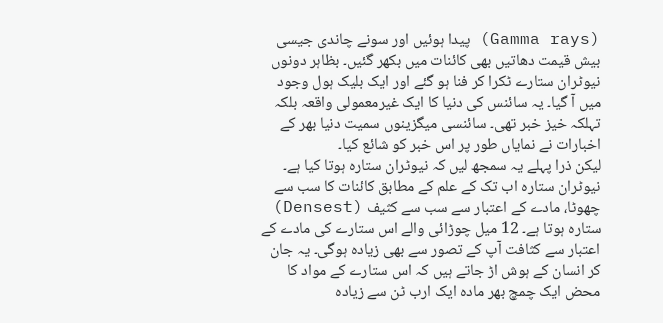(Gamma rays) پیدا ہوئیں اور سونے چاندی جیسی بیش قیمت دھاتیں بھی کائنات میں بکھر گئیں۔ بظاہر دونوں نیوٹران ستارے ٹکرا کر فنا ہو گئے اور ایک بلیک ہول وجود میں آ گیا۔ یہ سائنس کی دنیا کا ایک غیرمعمولی واقعہ بلکہ تہلکہ خیز خبر تھی۔ سائنسی میگزینوں سمیت دنیا بھر کے اخبارات نے نمایاں طور پر اس خبر کو شائع کیا۔
لیکن ذرا پہلے یہ سمجھ لیں کہ نیوٹران ستارہ ہوتا کیا ہے۔ نیوٹران ستارہ اب تک کے علم کے مطابق کائنات کا سب سے چھوٹا، مادے کے اعتبار سے سب سے کثیف (Densest) ستارہ ہوتا ہے۔ 12 میل چوڑائی والے اس ستارے کی مادے کے اعتبار سے کثافت آپ کے تصور سے بھی زیادہ ہوگی۔ یہ جان کر انسان کے ہوش اڑ جاتے ہیں کہ اس ستارے کے مواد کا محض ایک چمچ بھر مادہ ایک ارب ٹن سے زیادہ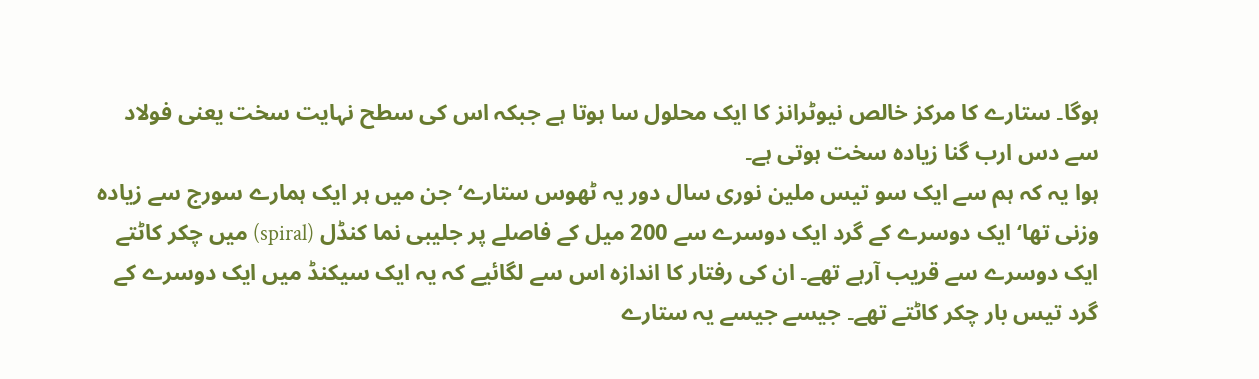ہوگا۔ ستارے کا مرکز خالص نیوٹرانز کا ایک محلول سا ہوتا ہے جبکہ اس کی سطح نہایت سخت یعنی فولاد سے دس ارب گنا زیادہ سخت ہوتی ہے۔
ہوا یہ کہ ہم سے ایک سو تیس ملین نوری سال دور یہ ٹھوس ستارے‘ جن میں ہر ایک ہمارے سورج سے زیادہ وزنی تھا‘ ایک دوسرے کے گرد ایک دوسرے سے 200 میل کے فاصلے پر جلیبی نما کنڈل (spiral) میں چکر کاٹتے ایک دوسرے سے قریب آرہے تھے۔ ان کی رفتار کا اندازہ اس سے لگائیے کہ یہ ایک سیکنڈ میں ایک دوسرے کے گرد تیس بار چکر کاٹتے تھے۔ جیسے جیسے یہ ستارے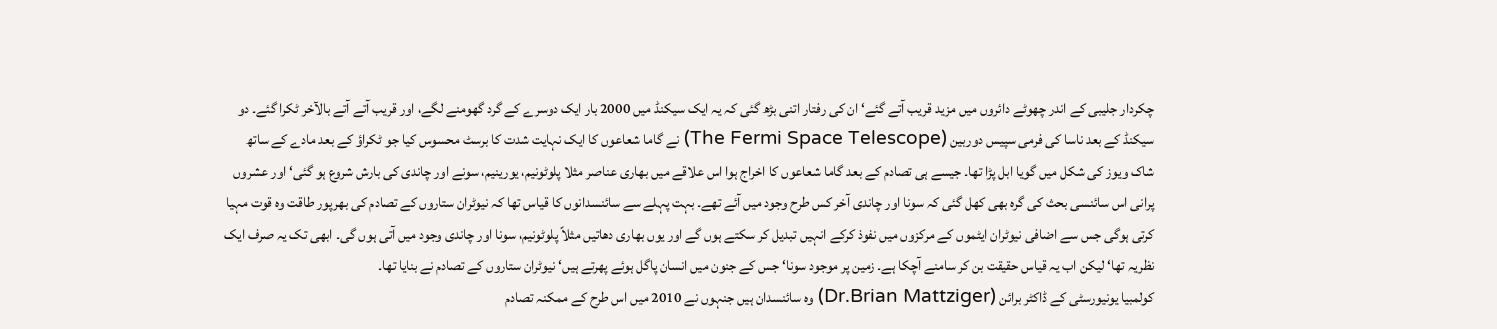چکردار جلیبی کے اندر چھوٹے دائروں میں مزید قریب آتے گئے‘ ان کی رفتار اتنی بڑھ گئی کہ یہ ایک سیکنڈ میں 2000 بار ایک دوسرے کے گرد گھومنے لگے، اور قریب آتے آتے بالآخر ٹکرا گئے۔ دو سیکنڈ کے بعد ناسا کی فرمی سپیس دوربین (The Fermi Space Telescope) نے گاما شعاعوں کا ایک نہایت شدت کا برسٹ محسوس کیا جو ٹکراؤ کے بعد مادے کے ساتھ شاک ویوز کی شکل میں گویا ابل پڑا تھا۔ جیسے ہی تصادم کے بعد گاما شعاعوں کا اخراج ہوا اس علاقے میں بھاری عناصر مثلا پلوٹونیم، یورینیم، سونے اور چاندی کی بارش شروع ہو گئی‘ اور عشروں پرانی اس سائنسی بحث کی گرہ بھی کھل گئی کہ سونا اور چاندی آخر کس طرح وجود میں آئے تھے۔ بہت پہلے سے سائنسدانوں کا قیاس تھا کہ نیوٹران ستاروں کے تصادم کی بھرپور طاقت وہ قوت مہیا کرتی ہوگی جس سے اضافی نیوٹران ایٹموں کے مرکزوں میں نفوذ کرکے انہیں تبدیل کر سکتے ہوں گے اور یوں بھاری دھاتیں مثلاً پلوٹونیم، سونا اور چاندی وجود میں آتی ہوں گی۔ ابھی تک یہ صرف ایک نظریہ تھا‘ لیکن اب یہ قیاس حقیقت بن کر سامنے آچکا ہے۔ زمین پر موجود سونا‘ جس کے جنون میں انسان پاگل ہوئے پھرتے ہیں‘ نیوٹران ستاروں کے تصادم نے بنایا تھا۔
کولمبیا یونیورسٹی کے ڈاکٹر برائن (Dr.Brian Mattziger) وہ سائنسدان ہیں جنہوں نے 2010 میں اس طرح کے ممکنہ تصادم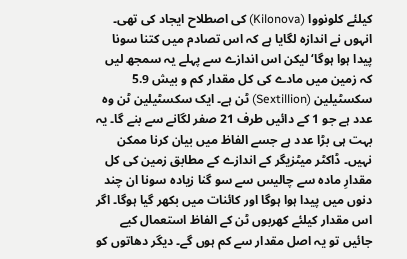کیلئے کلونووا (Kilonova) کی اصطلاح ایجاد کی تھی۔ انہوں نے اندازہ لگایا ہے کہ اس تصادم میں کتنا سونا پیدا ہوا ہوگا‘ لیکن اس اندازے سے پہلے یہ سمجھ لیں کہ زمین میں مادے کی کل مقدار کم و بیش 5.9 سکسٹیلین (Sextillion) ٹن ہے۔ ایک سکسٹیلین ٹن وہ عدد ہے جو 1 کے دائیں طرف 21 صفر لگانے سے بنے گا۔ یہ بہت ہی بڑا عدد ہے جسے الفاظ میں بیان کرنا ممکن نہیں۔ ڈاکٹر میٹزیگر کے اندازے کے مطابق زمین کی کل مقدارِ مادہ سے چالیس سے سو گنا زیادہ سونا ان چند دنوں میں پیدا ہوا ہوگا اور کائنات میں بکھر گیا ہوگا۔ اگر اس مقدار کیلئے کھربوں ٹن کے الفاظ استعمال کیے جائیں تو یہ اصل مقدار سے کم ہوں گے۔ دیگر دھاتوں کو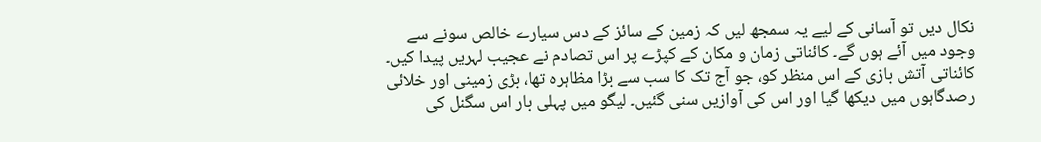نکال دیں تو آسانی کے لیے یہ سمجھ لیں کہ زمین کے سائز کے دس سیارے خالص سونے سے وجود میں آئے ہوں گے۔ کائناتی زمان و مکان کے کپڑے پر اس تصادم نے عجیب لہریں پیدا کیں۔ کائناتی آتش بازی کے اس منظر کو، جو آج تک کا سب سے بڑا مظاہرہ تھا، بڑی زمینی اور خلائی رصدگاہوں میں دیکھا گیا اور اس کی آوازیں سنی گئیں۔ لیگو میں پہلی بار اس سگنل کی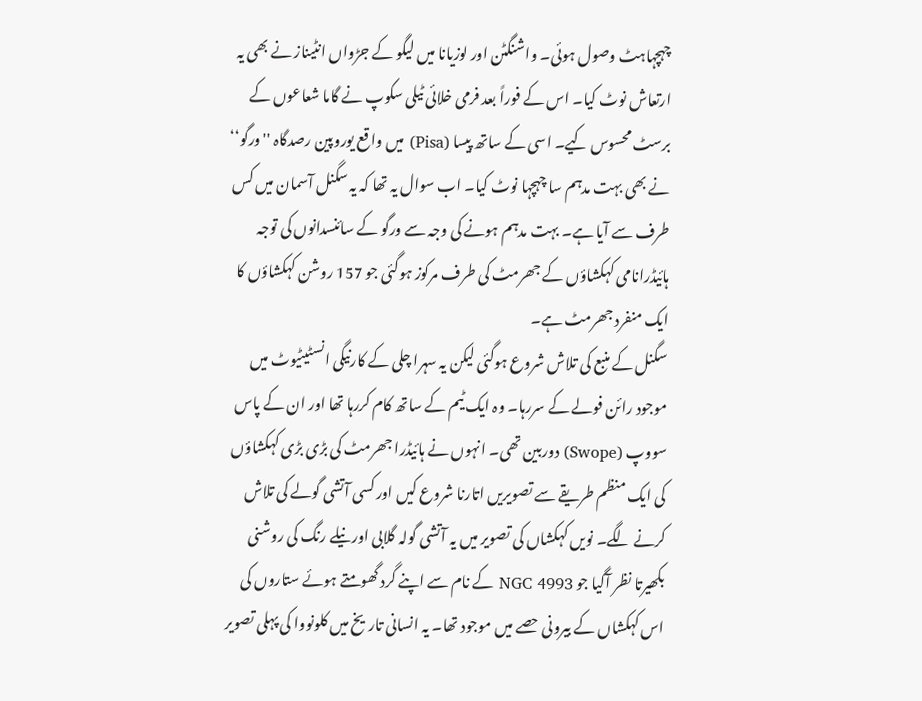چہچہاہٹ وصول ہوئی۔ واشنگٹن اور لوزیانا میں لیگو کے جڑواں انٹیناز نے بھی یہ ارتعاش نوٹ کیا۔ اس کے فوراً بعد فرمی خلائی ٹیلی سکوپ نے گاما شعاعوں کے برسٹ محسوس کیے۔ اسی کے ساتھ پیسا (Pisa) میں واقع یوروپین رصدگاہ ''ورگو‘‘ نے بھی بہت مدہم سا چہچہا نوٹ کیا۔ اب سوال یہ تھا کہ یہ سگنل آسمان میں کس طرف سے آیا ہے۔ بہت مدہم ہونے کی وجہ سے ورگو کے سائنسدانوں کی توجہ ہائیڈرانامی کہکشاؤں کے جھرمٹ کی طرف مرکوز ہوگئی جو 157 روشن کہکشاؤں کا ایک منفرد جھرمٹ ہے۔
سگنل کے منبع کی تلاش شروع ہوگئی لیکن یہ سہرا چلی کے کارنیگی انسٹیٹیوٹ میں موجود رائن فولے کے سررہا۔ وہ ایک ٹیم کے ساتھ کام کررہا تھا اور ان کے پاس سووپ (Swope) دوربین تھی۔ انہوں نے ہائیڈرا جھرمٹ کی بڑی بڑی کہکشاؤں کی ایک منظم طریقے سے تصویریں اتارنا شروع کیں اور کسی آتشی گولے کی تلاش کرنے لگے۔ نویں کہکشاں کی تصویر میں یہ آتشی گولہ گلابی اور نیلے رنگ کی روشنی بکھیرتا نظر آگیا جو NGC 4993 کے نام سے اپنے گرد گھومتے ہوئے ستاروں کی اس کہکشاں کے بیرونی حصے میں موجود تھا۔ یہ انسانی تاریخ میں کلونووا کی پہلی تصویر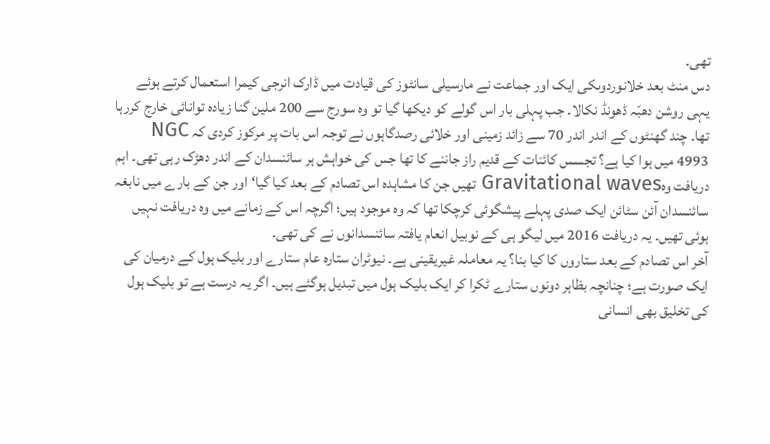تھی۔
دس منٹ بعد خلانوردوںکی ایک اور جماعت نے مارسیلی سانٹوز کی قیادت میں ڈارک انرجی کیمرا استعمال کرتے ہوئے یہی روشن دھبّہ ڈھونڈ نکالا۔ جب پہلی بار اس گولے کو دیکھا گیا تو وہ سورج سے 200 ملین گنا زیادہ توانائی خارج کررہا تھا۔ چند گھنٹوں کے اندر اندر 70 سے زائد زمینی اور خلائی رصدگاہوں نے توجہ اس بات پر مرکوز کردی کہ NGC 4993 میں ہوا کیا ہے؟ تجسس کائنات کے قدیم راز جاننے کا تھا جس کی خواہش ہر سائنسدان کے اندر دھڑک رہی تھی۔ اہم دریافت وہGravitational waves تھیں جن کا مشاہدہ اس تصادم کے بعد کیا گیا‘ اور جن کے بارے میں نابغہ سائنسدان آئن سٹائن ایک صدی پہلے پیشگوئی کرچکا تھا کہ وہ موجود ہیں؛ اگرچہ اس کے زمانے میں وہ دریافت نہیں ہوئی تھیں۔ یہ دریافت 2016 میں لیگو ہی کے نوبیل انعام یافتہ سائنسدانوں نے کی تھی۔
آخر اس تصادم کے بعد ستاروں کا کیا بنا؟ یہ معاملہ غیریقینی ہے۔ نیوٹران ستارہ عام ستارے اور بلیک ہول کے درمیان کی ایک صورت ہے؛ چنانچہ بظاہر دونوں ستارے ٹکرا کر ایک بلیک ہول میں تبدیل ہوگئے ہیں۔ اگر یہ درست ہے تو بلیک ہول کی تخلیق بھی انسانی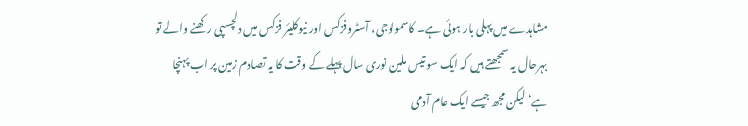مشاہدے میں پہلی بار ہوئی ہے۔ کاسمولوجی، آسٹروفزکس اور نیوکلیئر فزکس میں دلچسپی رکھنے والے تو بہرحال یہ سمجھتے ہیں کہ ایک سو تیس ملین نوری سال پہلے کے وقت کا یہ تصادم زمین پر اب پہنچا ہے‘ لیکن مجھ جیسے ایک عام آدمی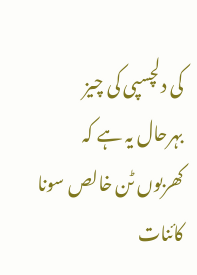کی دلچسپی کی چیز بہرحال یہ ہے کہ کھربوں ٹن خالص سونا کائنات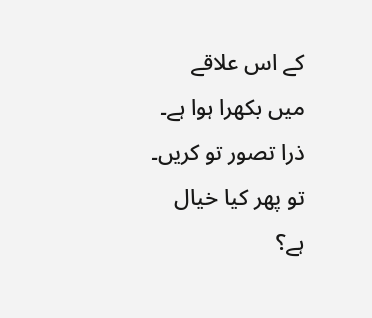کے اس علاقے میں بکھرا ہوا ہے۔ ذرا تصور تو کریں۔ تو پھر کیا خیال ہے؟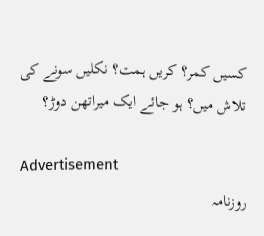کسیں کمر؟ کریں ہمت؟ نکلیں سونے کی تلاش میں؟ ہو جائے ایک میراتھن دوڑ؟

Advertisement
روزنامہ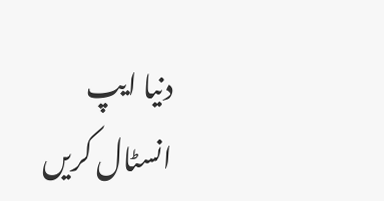دنیا ایپ انسٹال کریں